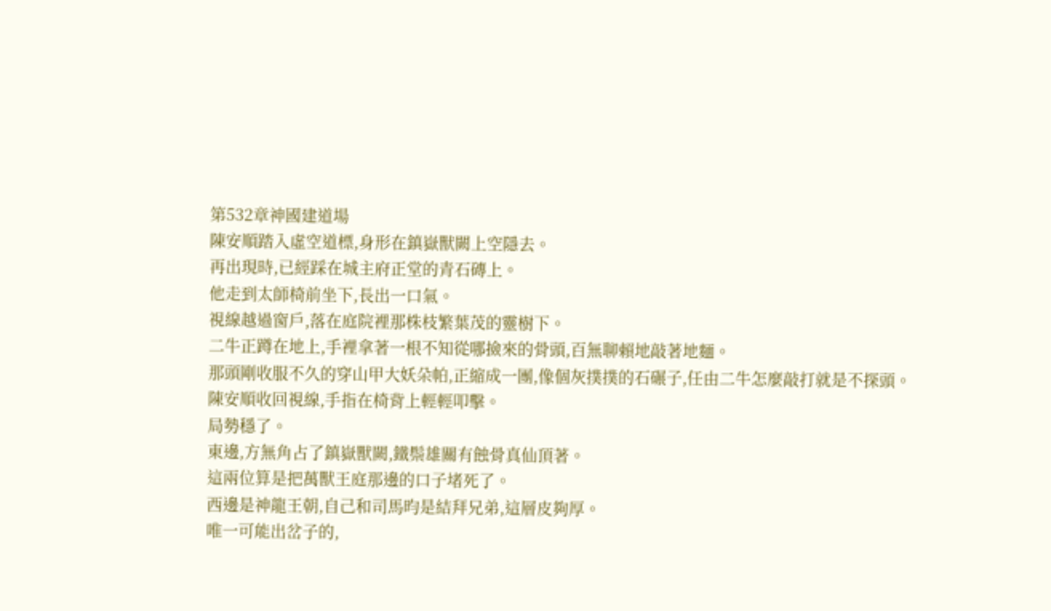第532章神國建道場
陳安順踏入虛空道標,身形在鎮嶽獸闕上空隱去。
再出現時,已經踩在城主府正堂的青石磚上。
他走到太師椅前坐下,長出一口氣。
視線越過窗戶,落在庭院裡那株枝繁葉茂的靈樹下。
二牛正蹲在地上,手裡拿著一根不知從哪撿來的骨頭,百無聊賴地敲著地麵。
那頭剛收服不久的穿山甲大妖朵帕,正縮成一團,像個灰撲撲的石碾子,任由二牛怎麼敲打就是不探頭。
陳安順收回視線,手指在椅背上輕輕叩擊。
局勢穩了。
東邊,方無角占了鎮嶽獸闕,鐵鬃雄關有蝕骨真仙頂著。
這兩位算是把萬獸王庭那邊的口子堵死了。
西邊是神龍王朝,自己和司馬昀是結拜兄弟,這層皮夠厚。
唯一可能出岔子的,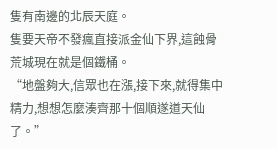隻有南邊的北辰天庭。
隻要天帝不發瘋直接派金仙下界,這蝕骨荒城現在就是個鐵桶。
“地盤夠大,信眾也在漲,接下來,就得集中精力,想想怎麼湊齊那十個順遂道天仙了。”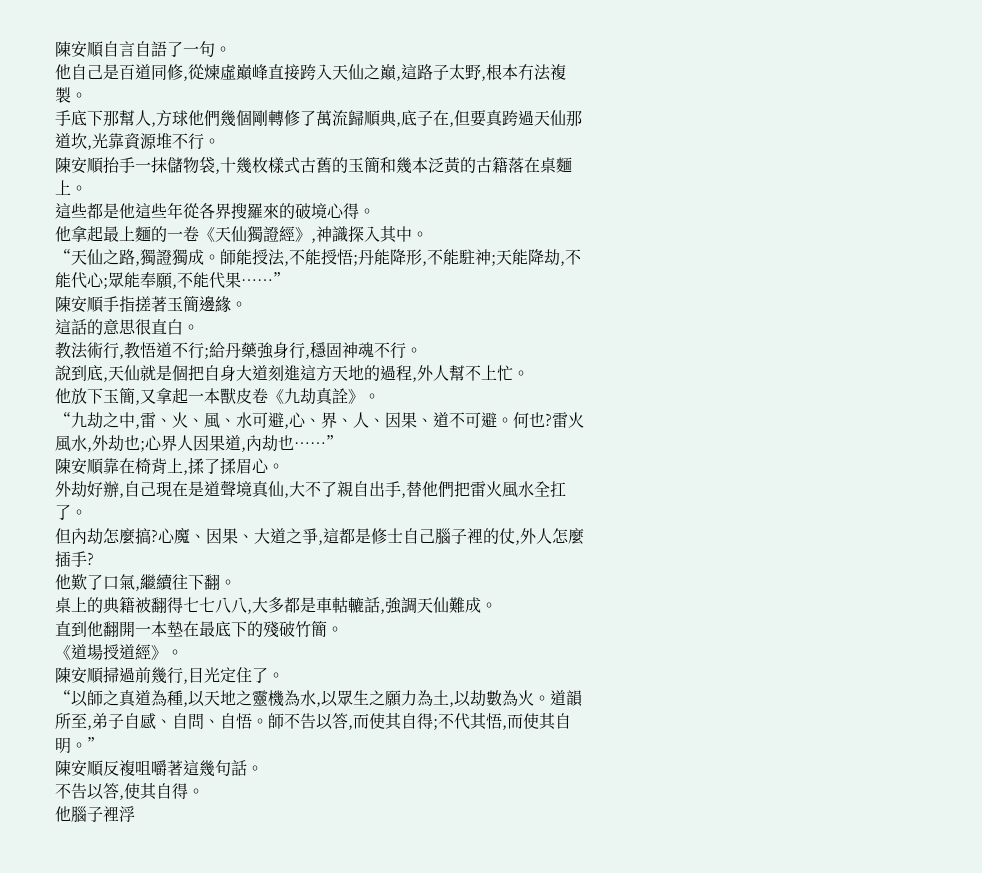陳安順自言自語了一句。
他自己是百道同修,從煉虛巔峰直接跨入天仙之巔,這路子太野,根本冇法複製。
手底下那幫人,方球他們幾個剛轉修了萬流歸順典,底子在,但要真跨過天仙那道坎,光靠資源堆不行。
陳安順抬手一抹儲物袋,十幾枚樣式古舊的玉簡和幾本泛黃的古籍落在桌麵上。
這些都是他這些年從各界搜羅來的破境心得。
他拿起最上麵的一卷《天仙獨證經》,神識探入其中。
“天仙之路,獨證獨成。師能授法,不能授悟;丹能降形,不能駐神;天能降劫,不能代心;眾能奉願,不能代果……”
陳安順手指搓著玉簡邊緣。
這話的意思很直白。
教法術行,教悟道不行;給丹藥強身行,穩固神魂不行。
說到底,天仙就是個把自身大道刻進這方天地的過程,外人幫不上忙。
他放下玉簡,又拿起一本獸皮卷《九劫真詮》。
“九劫之中,雷、火、風、水可避,心、界、人、因果、道不可避。何也?雷火風水,外劫也;心界人因果道,內劫也……”
陳安順靠在椅背上,揉了揉眉心。
外劫好辦,自己現在是道聲境真仙,大不了親自出手,替他們把雷火風水全扛了。
但內劫怎麼搞?心魔、因果、大道之爭,這都是修士自己腦子裡的仗,外人怎麼插手?
他歎了口氣,繼續往下翻。
桌上的典籍被翻得七七八八,大多都是車軲轆話,強調天仙難成。
直到他翻開一本墊在最底下的殘破竹簡。
《道場授道經》。
陳安順掃過前幾行,目光定住了。
“以師之真道為種,以天地之靈機為水,以眾生之願力為土,以劫數為火。道韻所至,弟子自感、自問、自悟。師不告以答,而使其自得;不代其悟,而使其自明。”
陳安順反複咀嚼著這幾句話。
不告以答,使其自得。
他腦子裡浮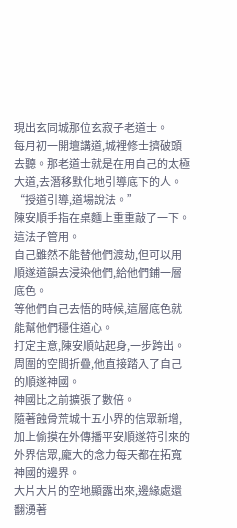現出玄同城那位玄寂子老道士。
每月初一開壇講道,城裡修士擠破頭去聽。那老道士就是在用自己的太極大道,去潛移默化地引導底下的人。
“授道引導,道場說法。”
陳安順手指在桌麵上重重敲了一下。
這法子管用。
自己雖然不能替他們渡劫,但可以用順遂道韻去浸染他們,給他們鋪一層底色。
等他們自己去悟的時候,這層底色就能幫他們穩住道心。
打定主意,陳安順站起身,一步跨出。
周圍的空間折疊,他直接踏入了自己的順遂神國。
神國比之前擴張了數倍。
隨著蝕骨荒城十五小界的信眾新增,加上偷摸在外傳播平安順遂符引來的外界信眾,龐大的念力每天都在拓寬神國的邊界。
大片大片的空地顯露出來,邊緣處還翻湧著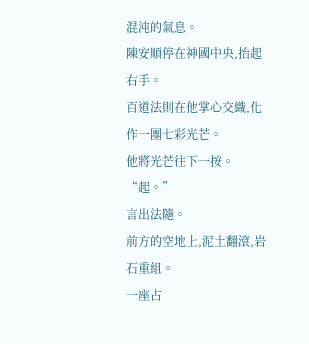混沌的氣息。
陳安順停在神國中央,抬起右手。
百道法則在他掌心交織,化作一團七彩光芒。
他將光芒往下一按。
“起。”
言出法隨。
前方的空地上,泥土翻滾,岩石重組。
一座占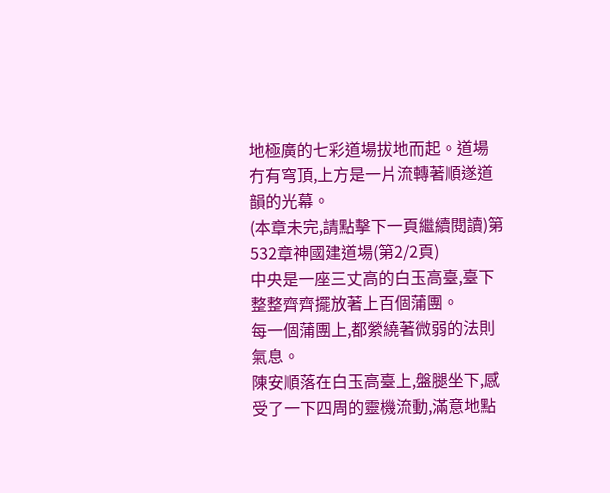地極廣的七彩道場拔地而起。道場冇有穹頂,上方是一片流轉著順遂道韻的光幕。
(本章未完,請點擊下一頁繼續閱讀)第532章神國建道場(第2/2頁)
中央是一座三丈高的白玉高臺,臺下整整齊齊擺放著上百個蒲團。
每一個蒲團上,都縈繞著微弱的法則氣息。
陳安順落在白玉高臺上,盤腿坐下,感受了一下四周的靈機流動,滿意地點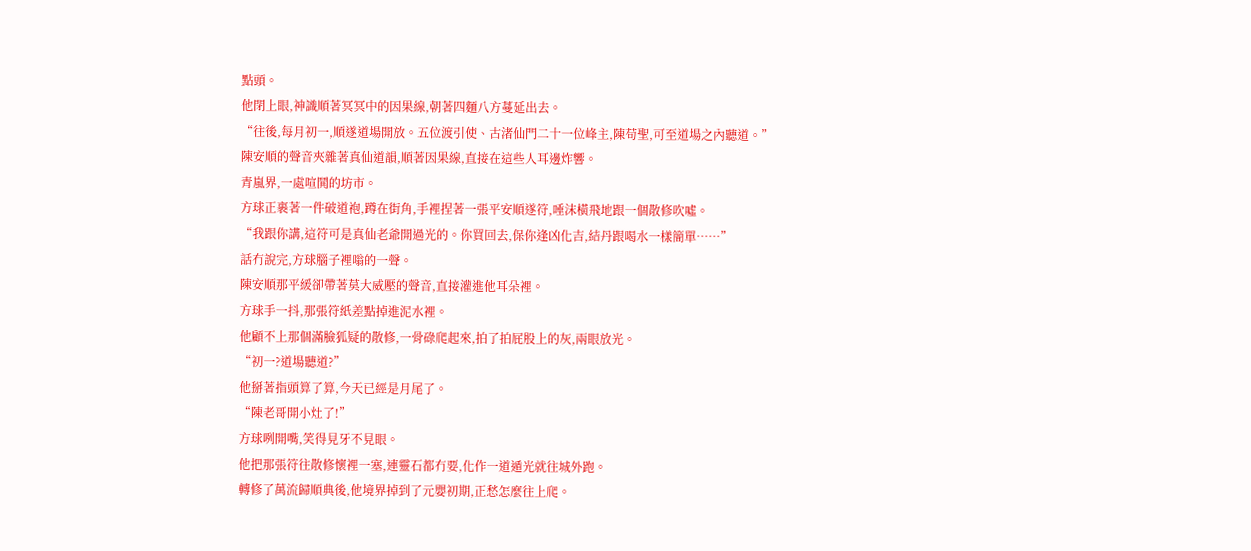點頭。
他閉上眼,神識順著冥冥中的因果線,朝著四麵八方蔓延出去。
“往後,每月初一,順遂道場開放。五位渡引使、古渚仙門二十一位峰主,陳苟聖,可至道場之內聽道。”
陳安順的聲音夾雜著真仙道韻,順著因果線,直接在這些人耳邊炸響。
青嵐界,一處喧鬨的坊市。
方球正裹著一件破道袍,蹲在街角,手裡捏著一張平安順遂符,唾沫橫飛地跟一個散修吹噓。
“我跟你講,這符可是真仙老爺開過光的。你買回去,保你逢凶化吉,結丹跟喝水一樣簡單……”
話冇說完,方球腦子裡嗡的一聲。
陳安順那平緩卻帶著莫大威壓的聲音,直接灌進他耳朵裡。
方球手一抖,那張符紙差點掉進泥水裡。
他顧不上那個滿臉狐疑的散修,一骨碌爬起來,拍了拍屁股上的灰,兩眼放光。
“初一?道場聽道?”
他掰著指頭算了算,今天已經是月尾了。
“陳老哥開小灶了!”
方球咧開嘴,笑得見牙不見眼。
他把那張符往散修懷裡一塞,連靈石都冇要,化作一道遁光就往城外跑。
轉修了萬流歸順典後,他境界掉到了元嬰初期,正愁怎麼往上爬。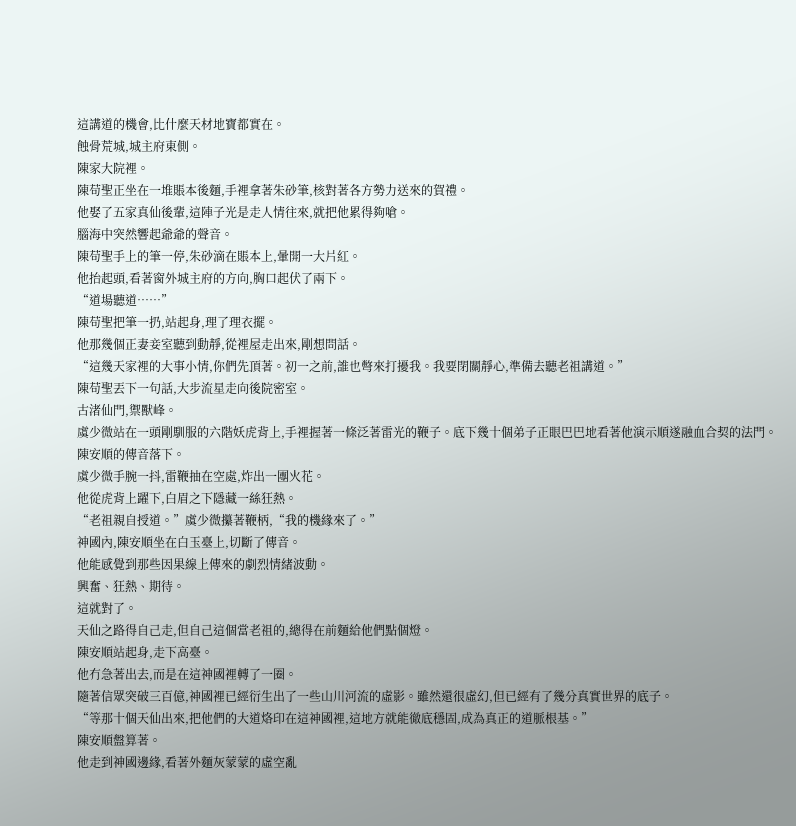這講道的機會,比什麼天材地寶都實在。
蝕骨荒城,城主府東側。
陳家大院裡。
陳苟聖正坐在一堆賬本後麵,手裡拿著朱砂筆,核對著各方勢力送來的賀禮。
他娶了五家真仙後輩,這陣子光是走人情往來,就把他累得夠嗆。
腦海中突然響起爺爺的聲音。
陳苟聖手上的筆一停,朱砂滴在賬本上,暈開一大片紅。
他抬起頭,看著窗外城主府的方向,胸口起伏了兩下。
“道場聽道……”
陳苟聖把筆一扔,站起身,理了理衣擺。
他那幾個正妻妾室聽到動靜,從裡屋走出來,剛想問話。
“這幾天家裡的大事小情,你們先頂著。初一之前,誰也彆來打擾我。我要閉關靜心,準備去聽老祖講道。”
陳苟聖丟下一句話,大步流星走向後院密室。
古渚仙門,禦獸峰。
虞少微站在一頭剛馴服的六階妖虎背上,手裡握著一條泛著雷光的鞭子。底下幾十個弟子正眼巴巴地看著他演示順遂融血合契的法門。
陳安順的傳音落下。
虞少微手腕一抖,雷鞭抽在空處,炸出一團火花。
他從虎背上躍下,白眉之下隱藏一絲狂熱。
“老祖親自授道。”虞少微攥著鞭柄,“我的機緣來了。”
神國內,陳安順坐在白玉臺上,切斷了傳音。
他能感覺到那些因果線上傳來的劇烈情緒波動。
興奮、狂熱、期待。
這就對了。
天仙之路得自己走,但自己這個當老祖的,總得在前麵給他們點個燈。
陳安順站起身,走下高臺。
他冇急著出去,而是在這神國裡轉了一圈。
隨著信眾突破三百億,神國裡已經衍生出了一些山川河流的虛影。雖然還很虛幻,但已經有了幾分真實世界的底子。
“等那十個天仙出來,把他們的大道烙印在這神國裡,這地方就能徹底穩固,成為真正的道脈根基。”
陳安順盤算著。
他走到神國邊緣,看著外麵灰蒙蒙的虛空亂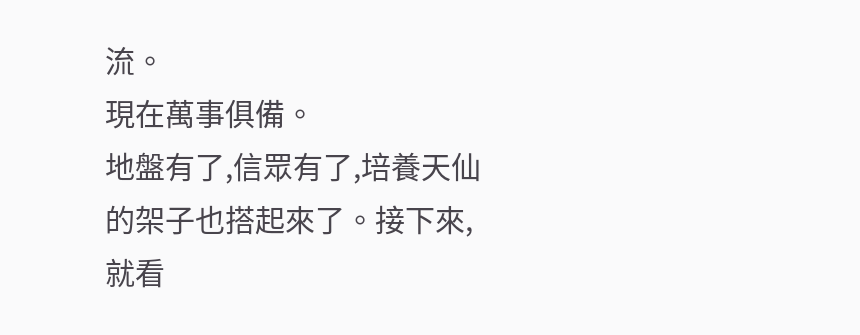流。
現在萬事俱備。
地盤有了,信眾有了,培養天仙的架子也搭起來了。接下來,就看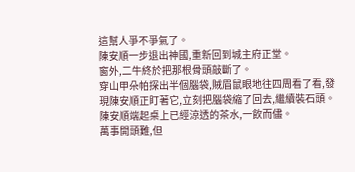這幫人爭不爭氣了。
陳安順一步退出神國,重新回到城主府正堂。
窗外,二牛終於把那根骨頭敲斷了。
穿山甲朵帕探出半個腦袋,賊眉鼠眼地往四周看了看,發現陳安順正盯著它,立刻把腦袋縮了回去,繼續裝石頭。
陳安順端起桌上已經涼透的茶水,一飲而儘。
萬事開頭難,但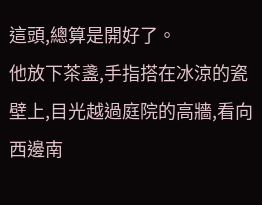這頭,總算是開好了。
他放下茶盞,手指搭在冰涼的瓷壁上,目光越過庭院的高牆,看向西邊南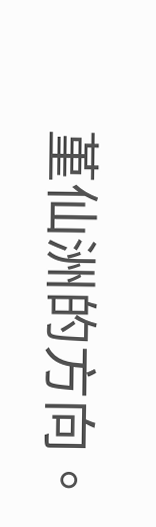堇仙洲的方向。